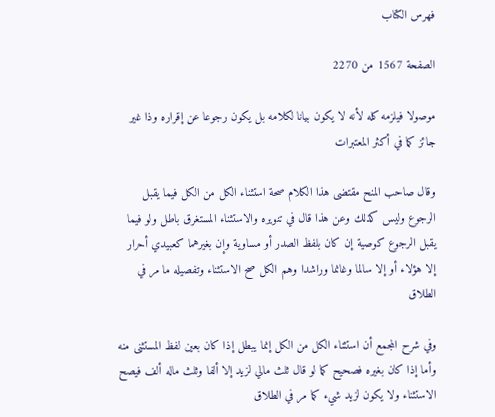فهرس الكتاب

الصفحة 1567 من 2270

موصولا فيلزمه كله لأنه لا يكون بيانا لكلامه بل يكون رجوعا عن إقراره وذا غير جائز كما في أكثر المعتبرات

وقال صاحب المنح مقتضى هذا الكلام صحة استثناء الكل من الكل فيما يقبل الرجوع وليس كذلك وعن هذا قال في تنويره والاستثناء المستغرق باطل ولو فيما يقبل الرجوع كوصية إن كان بلفظ الصدر أو مساوية وإن بغيرهما كعبيدي أحرار إلا هؤلاء أو إلا سالما وغانما وراشدا وهم الكل صح الاستثناء وتفصيله ما مر في الطلاق

وفي شرح المجمع أن استثناء الكل من الكل إنما يبطل إذا كان بعين لفظ المستثنى منه وأما إذا كان بغيره فصحيح كما لو قال ثلث مالي لزيد إلا ألفا وثلث ماله ألف فيصح الاستثناء ولا يكون لزيد شيء كما مر في الطلاق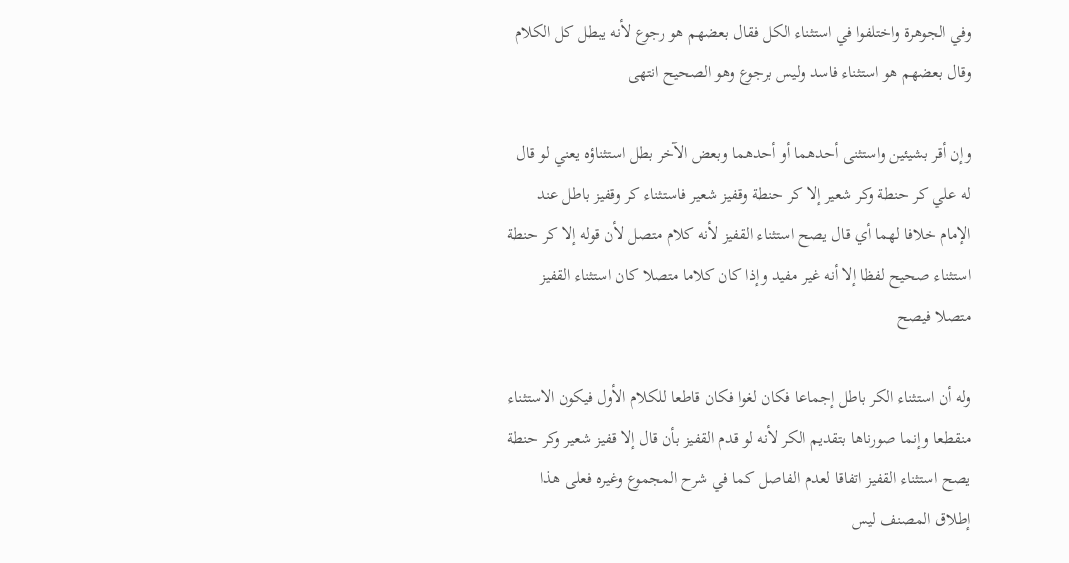وفي الجوهرة واختلفوا في استثناء الكل فقال بعضهم هو رجوع لأنه يبطل كل الكلام وقال بعضهم هو استثناء فاسد وليس برجوع وهو الصحيح انتهى

وإن أقر بشيئين واستثنى أحدهما أو أحدهما وبعض الآخر بطل استثناؤه يعني لو قال له علي كر حنطة وكر شعير إلا كر حنطة وقفيز شعير فاستثناء كر وقفيز باطل عند الإمام خلافا لهما أي قال يصح استثناء القفيز لأنه كلام متصل لأن قوله إلا كر حنطة استثناء صحيح لفظا إلا أنه غير مفيد وإذا كان كلاما متصلا كان استثناء القفيز متصلا فيصح

وله أن استثناء الكر باطل إجماعا فكان لغوا فكان قاطعا للكلام الأول فيكون الاستثناء منقطعا وإنما صورناها بتقديم الكر لأنه لو قدم القفيز بأن قال إلا قفيز شعير وكر حنطة يصح استثناء القفيز اتفاقا لعدم الفاصل كما في شرح المجموع وغيره فعلى هذا إطلاق المصنف ليس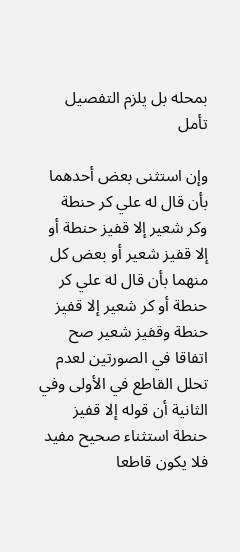بمحله بل يلزم التفصيل تأمل

وإن استثنى بعض أحدهما بأن قال له علي كر حنطة وكر شعير إلا قفيز حنطة أو إلا قفيز شعير أو بعض كل منهما بأن قال له علي كر حنطة أو كر شعير إلا قفيز حنطة وقفيز شعير صح اتفاقا في الصورتين لعدم تحلل القاطع في الأولى وفي الثانية أن قوله إلا قفيز حنطة استثناء صحيح مفيد فلا يكون قاطعا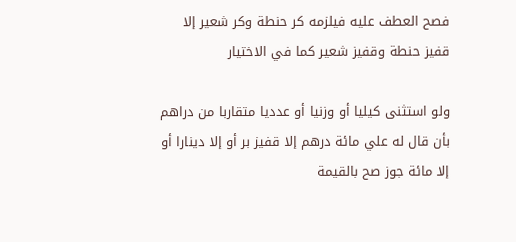فصح العطف عليه فيلزمه كر حنطة وكر شعير إلا قفيز حنطة وقفيز شعير كما في الاختيار

ولو استثنى كيليا أو وزنيا أو عدديا متقاربا من دراهم بأن قال له علي مائة درهم إلا قفيز بر أو إلا دينارا أو إلا مائة جوز صح بالقيمة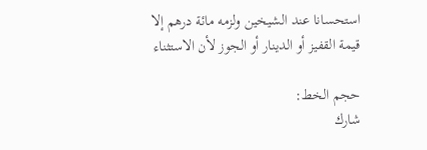استحسانا عند الشيخين ولزمه مائة درهم إلا قيمة القفيز أو الدينار أو الجوز لأن الاستثناء

حجم الخط:
شارك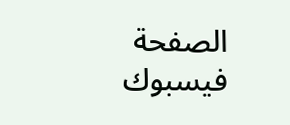الصفحة
فيسبوك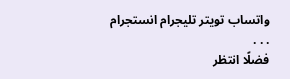واتساب تويتر تليجرام انستجرام
. . .
فضلًا انتظر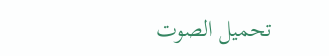تحميل الصوت